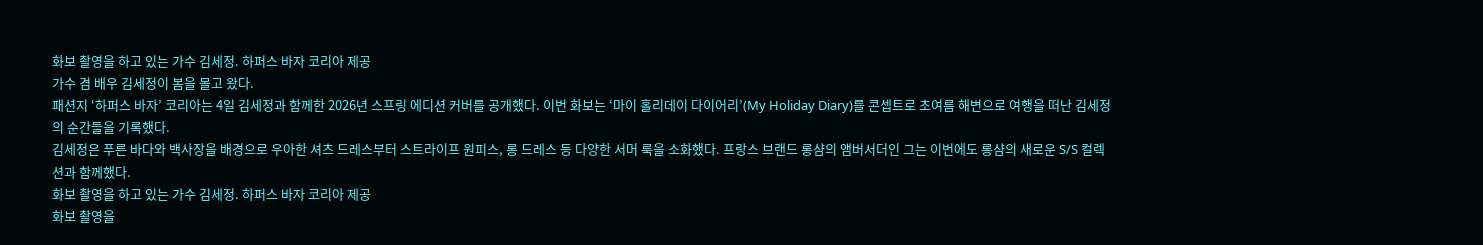화보 촬영을 하고 있는 가수 김세정. 하퍼스 바자 코리아 제공
가수 겸 배우 김세정이 봄을 몰고 왔다.
패션지 ‘하퍼스 바자’ 코리아는 4일 김세정과 함께한 2026년 스프링 에디션 커버를 공개했다. 이번 화보는 ‘마이 홀리데이 다이어리’(My Holiday Diary)를 콘셉트로 초여름 해변으로 여행을 떠난 김세정의 순간들을 기록했다.
김세정은 푸른 바다와 백사장을 배경으로 우아한 셔츠 드레스부터 스트라이프 원피스, 롱 드레스 등 다양한 서머 룩을 소화했다. 프랑스 브랜드 롱샴의 앰버서더인 그는 이번에도 롱샴의 새로운 S/S 컬렉션과 함께했다.
화보 촬영을 하고 있는 가수 김세정. 하퍼스 바자 코리아 제공
화보 촬영을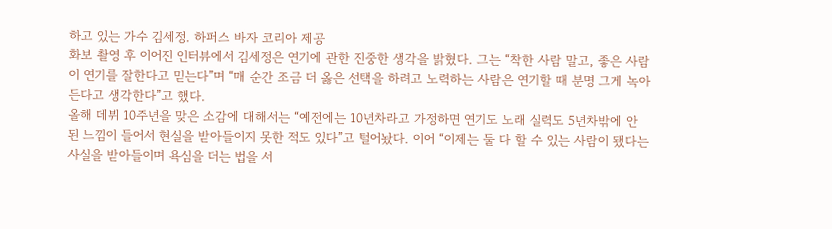하고 있는 가수 김세정. 하퍼스 바자 코리아 제공
화보 촬영 후 이어진 인터뷰에서 김세정은 연기에 관한 진중한 생각을 밝혔다. 그는 “착한 사람 말고, 좋은 사람이 연기를 잘한다고 믿는다”며 “매 순간 조금 더 옳은 선택을 하려고 노력하는 사람은 연기할 때 분명 그게 녹아든다고 생각한다”고 했다.
올해 데뷔 10주년을 맞은 소감에 대해서는 “예전에는 10년차라고 가정하면 연기도 노래 실력도 5년차밖에 안 된 느낌이 들어서 현실을 받아들이지 못한 적도 있다”고 털어놨다. 이어 “이제는 둘 다 할 수 있는 사람이 됐다는 사실을 받아들이며 욕심을 더는 법을 서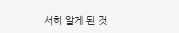서히 알게 된 것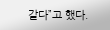같다”고 했다.